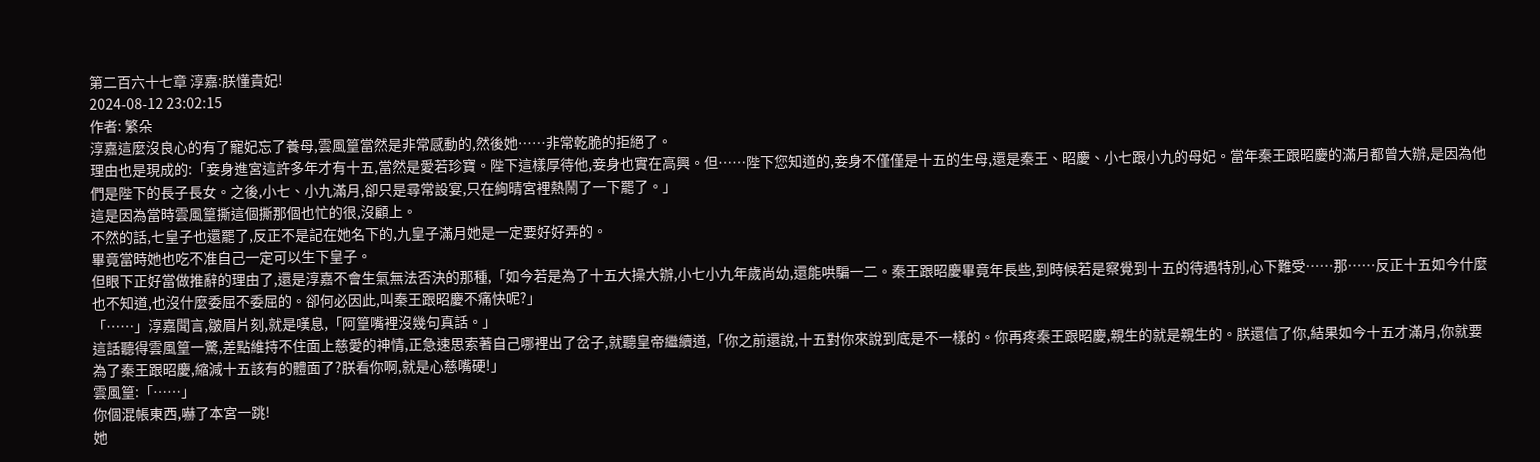第二百六十七章 淳嘉:朕懂貴妃!
2024-08-12 23:02:15
作者: 繁朵
淳嘉這麼沒良心的有了寵妃忘了養母,雲風篁當然是非常感動的,然後她……非常乾脆的拒絕了。
理由也是現成的:「妾身進宮這許多年才有十五,當然是愛若珍寶。陛下這樣厚待他,妾身也實在高興。但……陛下您知道的,妾身不僅僅是十五的生母,還是秦王、昭慶、小七跟小九的母妃。當年秦王跟昭慶的滿月都曾大辦,是因為他們是陛下的長子長女。之後,小七、小九滿月,卻只是尋常設宴,只在絢晴宮裡熱鬧了一下罷了。」
這是因為當時雲風篁撕這個撕那個也忙的很,沒顧上。
不然的話,七皇子也還罷了,反正不是記在她名下的,九皇子滿月她是一定要好好弄的。
畢竟當時她也吃不准自己一定可以生下皇子。
但眼下正好當做推辭的理由了,還是淳嘉不會生氣無法否決的那種,「如今若是為了十五大操大辦,小七小九年歲尚幼,還能哄騙一二。秦王跟昭慶畢竟年長些,到時候若是察覺到十五的待遇特別,心下難受……那……反正十五如今什麼也不知道,也沒什麼委屈不委屈的。卻何必因此,叫秦王跟昭慶不痛快呢?」
「……」淳嘉聞言,皺眉片刻,就是嘆息,「阿篁嘴裡沒幾句真話。」
這話聽得雲風篁一驚,差點維持不住面上慈愛的神情,正急速思索著自己哪裡出了岔子,就聽皇帝繼續道,「你之前還說,十五對你來說到底是不一樣的。你再疼秦王跟昭慶,親生的就是親生的。朕還信了你,結果如今十五才滿月,你就要為了秦王跟昭慶,縮減十五該有的體面了?朕看你啊,就是心慈嘴硬!」
雲風篁:「……」
你個混帳東西,嚇了本宮一跳!
她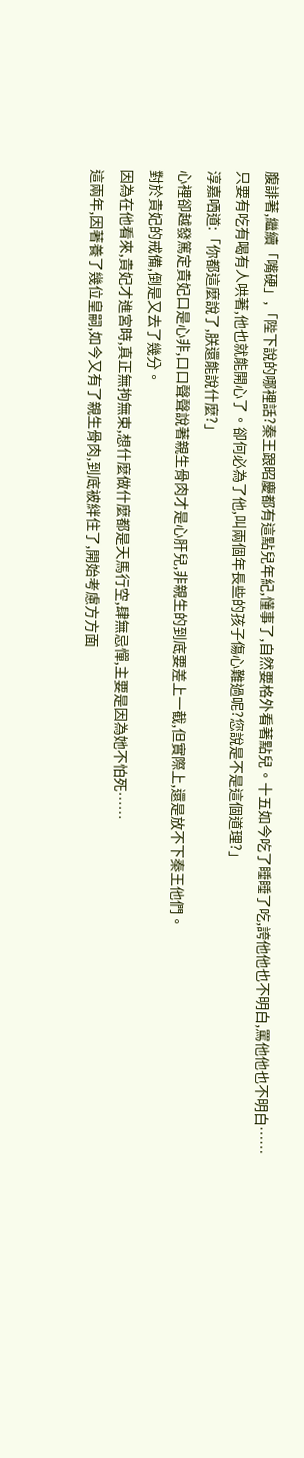腹誹著,繼續「嘴硬」,「陛下說的哪裡話?秦王跟昭慶都有這點兒年紀,懂事了,自然要格外看著點兒。十五如今吃了睡睡了吃,誇他他也不明白,罵他他也不明白……只要有吃有喝有人哄著,他也就能開心了。卻何必為了他,叫兩個年長些的孩子傷心難過呢?您說是不是這個道理?」
淳嘉哂道:「你都這麼說了,朕還能說什麼?」
心裡卻越發篤定貴妃口是心非,口口聲聲說著親生骨肉才是心肝兒,非親生的到底要差上一截,但實際上,還是放不下秦王他們。
對於貴妃的戒備,倒是又去了幾分。
因為在他看來,貴妃才進宮時,真正無拘無束,想什麼做什麼都是天馬行空,肆無忌憚,主要是因為她不怕死……
這兩年,因著養了幾位皇嗣,如今又有了親生骨肉,到底被絆住了,開始考慮方方面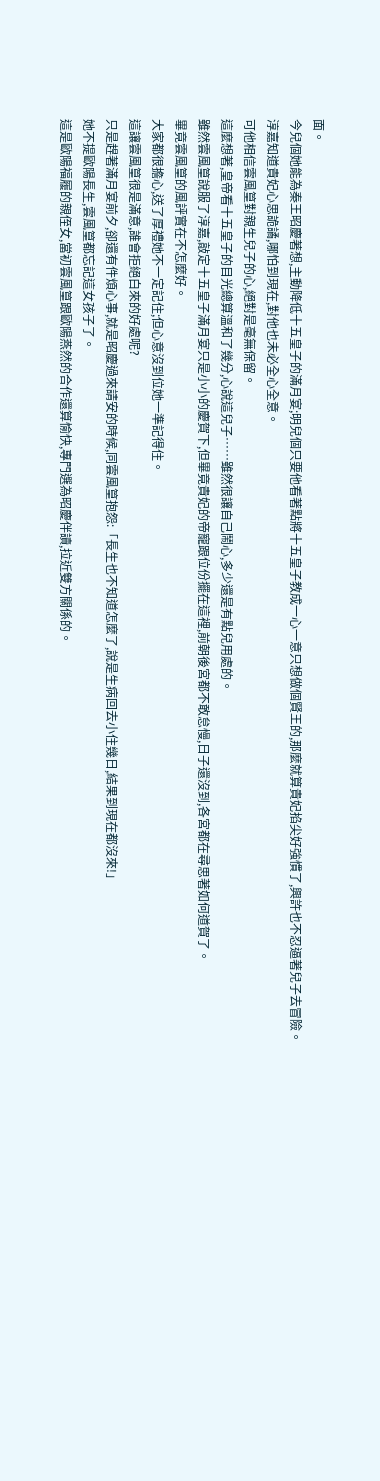面。
今兒個她能為秦王昭慶著想,主動降低十五皇子的滿月宴;明兒個只要他看著點將十五皇子教成一心一意只想做個賢王的,那麼就算貴妃掐尖好強慣了,興許也不忍逼著兒子去冒險。
淳嘉知道貴妃心思詭譎,哪怕到現在,對他也未必全心全意。
可他相信雲風篁對親生兒子的心,絕對是毫無保留。
這麼想著,皇帝看十五皇子的目光總算溫和了幾分,心說這兒子……雖然很讓自己鬧心,多少還是有點兒用處的。
雖然雲風篁說服了淳嘉,敲定十五皇子滿月宴只是小小的慶賀下,但畢竟貴妃的帝寵跟位份擺在這裡,前朝後宮都不敢怠慢,日子還沒到,各宮都在尋思著如何道賀了。
畢竟雲風篁的風評實在不怎麼好。
大家都很擔心,送了厚禮她不一定記住;但心意沒到位她一準記得住。
這讓雲風篁很是滿意,誰會拒絕白來的好處呢?
只是趕著滿月宴前夕,卻還有件煩心事,就是昭慶過來請安的時候,同雲風篁抱怨:「長生也不知道怎麼了,說是生病回去小住幾日,結果到現在都沒來!」
她不提歐陽長生,雲風篁都忘記這女孩子了。
這是歐陽福履的親侄女,當初雲風篁跟歐陽燕然的合作還算愉快,專門選為昭慶伴讀,拉近雙方關係的。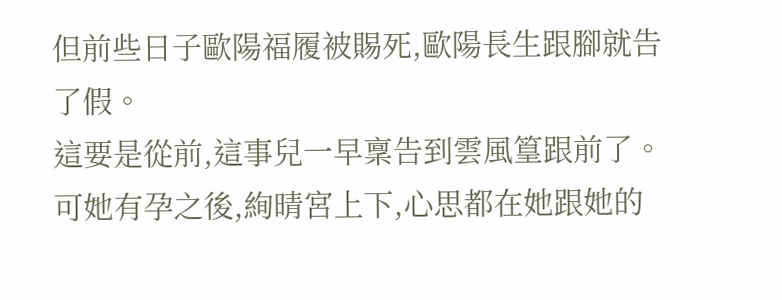但前些日子歐陽福履被賜死,歐陽長生跟腳就告了假。
這要是從前,這事兒一早稟告到雲風篁跟前了。
可她有孕之後,絢晴宮上下,心思都在她跟她的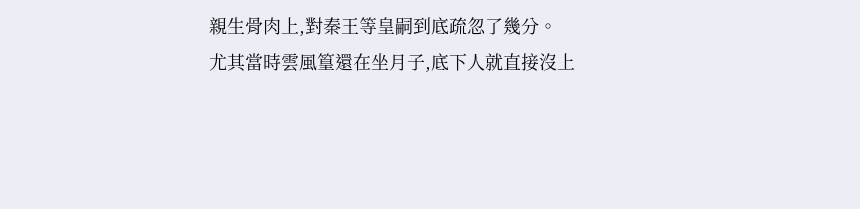親生骨肉上,對秦王等皇嗣到底疏忽了幾分。
尤其當時雲風篁還在坐月子,底下人就直接沒上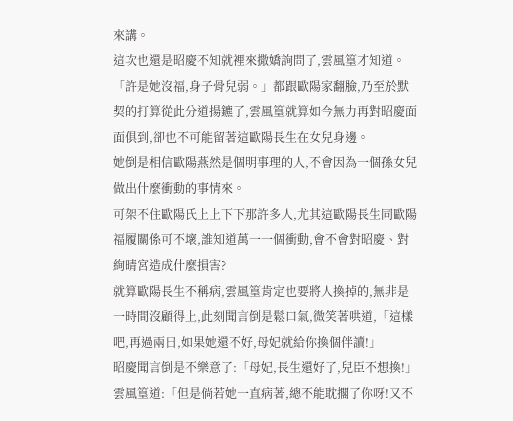來講。
這次也還是昭慶不知就裡來撒嬌詢問了,雲風篁才知道。
「許是她沒福,身子骨兒弱。」都跟歐陽家翻臉,乃至於默契的打算從此分道揚鑣了,雲風篁就算如今無力再對昭慶面面俱到,卻也不可能留著這歐陽長生在女兒身邊。
她倒是相信歐陽燕然是個明事理的人,不會因為一個孫女兒做出什麼衝動的事情來。
可架不住歐陽氏上上下下那許多人,尤其這歐陽長生同歐陽福履關係可不壞,誰知道萬一一個衝動,會不會對昭慶、對絢晴宮造成什麼損害?
就算歐陽長生不稱病,雲風篁肯定也要將人換掉的,無非是一時間沒顧得上,此刻聞言倒是鬆口氣,微笑著哄道,「這樣吧,再過兩日,如果她還不好,母妃就給你換個伴讀!」
昭慶聞言倒是不樂意了:「母妃,長生還好了,兒臣不想換!」
雲風篁道:「但是倘若她一直病著,總不能耽擱了你呀!又不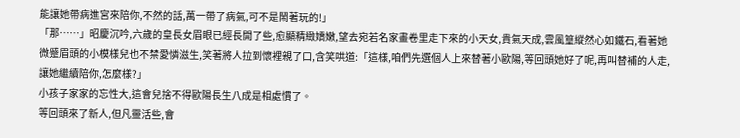能讓她帶病進宮來陪你,不然的話,萬一帶了病氣,可不是鬧著玩的!」
「那……」昭慶沉吟,六歲的皇長女眉眼已經長開了些,愈顯精緻嬌嫩,望去宛若名家畫卷里走下來的小天女,貴氣天成,雲風篁縱然心如鐵石,看著她微蹙眉頭的小模樣兒也不禁愛憐滋生,笑著將人拉到懷裡親了口,含笑哄道:「這樣,咱們先選個人上來替著小歐陽,等回頭她好了呢,再叫替補的人走,讓她繼續陪你,怎麼樣?」
小孩子家家的忘性大,這會兒捨不得歐陽長生八成是相處慣了。
等回頭來了新人,但凡靈活些,會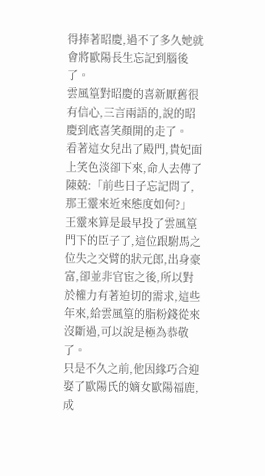得捧著昭慶,過不了多久她就會將歐陽長生忘記到腦後了。
雲風篁對昭慶的喜新厭舊很有信心,三言兩語的,說的昭慶到底喜笑顏開的走了。
看著這女兒出了殿門,貴妃面上笑色淡卻下來,命人去傳了陳兢:「前些日子忘記問了,那王靈來近來態度如何?」
王靈來算是最早投了雲風篁門下的臣子了,這位跟駙馬之位失之交臂的狀元郎,出身豪富,卻並非官宦之後,所以對於權力有著迫切的需求,這些年來,給雲風篁的脂粉錢從來沒斷過,可以說是極為恭敬了。
只是不久之前,他因緣巧合迎娶了歐陽氏的嫡女歐陽福鹿,成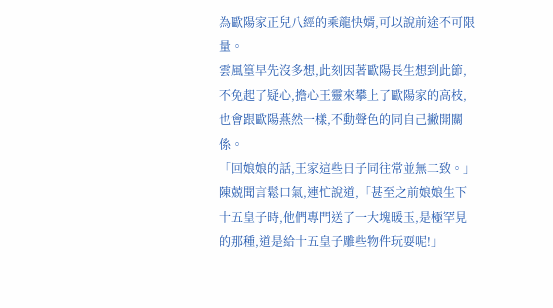為歐陽家正兒八經的乘龍快婿,可以說前途不可限量。
雲風篁早先沒多想,此刻因著歐陽長生想到此節,不免起了疑心,擔心王靈來攀上了歐陽家的高枝,也會跟歐陽燕然一樣,不動聲色的同自己撇開關係。
「回娘娘的話,王家這些日子同往常並無二致。」陳兢聞言鬆口氣,連忙說道,「甚至之前娘娘生下十五皇子時,他們專門送了一大塊暖玉,是極罕見的那種,道是給十五皇子雕些物件玩耍呢!」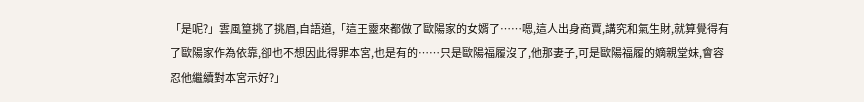「是呢?」雲風篁挑了挑眉,自語道,「這王靈來都做了歐陽家的女婿了……嗯,這人出身商賈,講究和氣生財,就算覺得有了歐陽家作為依靠,卻也不想因此得罪本宮,也是有的……只是歐陽福履沒了,他那妻子,可是歐陽福履的嫡親堂妹,會容忍他繼續對本宮示好?」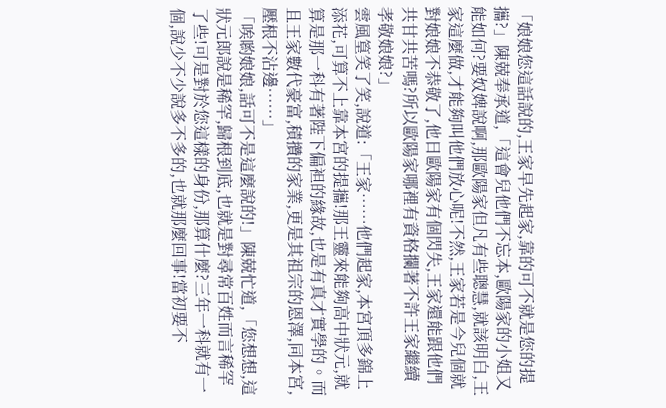「娘娘您這話說的,王家早先起家,靠的可不就是您的提攜?」陳兢奉承道,「這會兒他們不忘本,歐陽家的小姐又能如何?要奴婢說啊,那歐陽家但凡有些聰慧,就該明白,王家這麼做,才能夠叫他們放心呢!不然,王家若是今兒個就對娘娘不恭敬了,他日歐陽家有個閃失,王家還能跟他們共甘共苦嗎?所以歐陽家哪裡有資格攔著不許王家繼續孝敬娘娘?」
雲風篁笑了笑,說道:「王家……他們起家,本宮頂多錦上添花,可算不上靠本宮的提攜!那王靈來能夠高中狀元,就算是那一科有著陛下偏袒的緣故,也是有真才實學的。而且王家數代豪富,積攢的家業,更是其祖宗的恩澤,同本宮,壓根不沾邊……」
「唉喲娘娘,話可不是這麼說的!」陳兢忙道,「您想想,這狀元郎說是稀罕,歸根到底,也就是對尋常百姓而言稀罕了些!可是對於您這樣的身份,那算什麼?三年一科就有一個,說少不少說多不多的,也就那麼回事!當初要不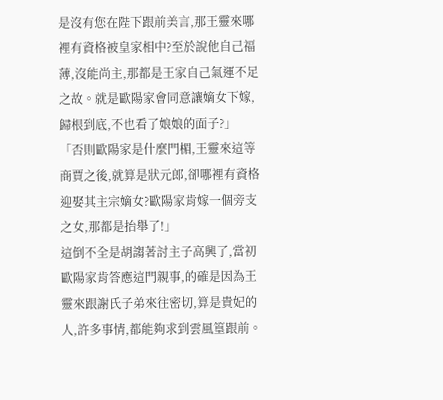是沒有您在陛下跟前美言,那王靈來哪裡有資格被皇家相中?至於說他自己福薄,沒能尚主,那都是王家自己氣運不足之故。就是歐陽家會同意讓嫡女下嫁,歸根到底,不也看了娘娘的面子?」
「否則歐陽家是什麼門楣,王靈來這等商賈之後,就算是狀元郎,卻哪裡有資格迎娶其主宗嫡女?歐陽家肯嫁一個旁支之女,那都是抬舉了!」
這倒不全是胡謅著討主子高興了,當初歐陽家肯答應這門親事,的確是因為王靈來跟謝氏子弟來往密切,算是貴妃的人,許多事情,都能夠求到雲風篁跟前。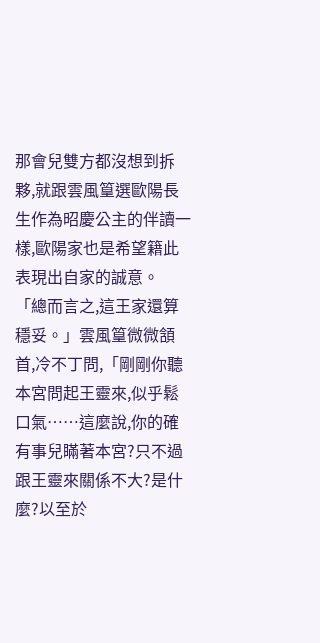那會兒雙方都沒想到拆夥,就跟雲風篁選歐陽長生作為昭慶公主的伴讀一樣,歐陽家也是希望籍此表現出自家的誠意。
「總而言之,這王家還算穩妥。」雲風篁微微頷首,冷不丁問,「剛剛你聽本宮問起王靈來,似乎鬆口氣……這麼說,你的確有事兒瞞著本宮?只不過跟王靈來關係不大?是什麼?以至於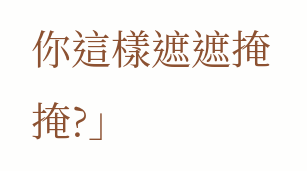你這樣遮遮掩掩?」